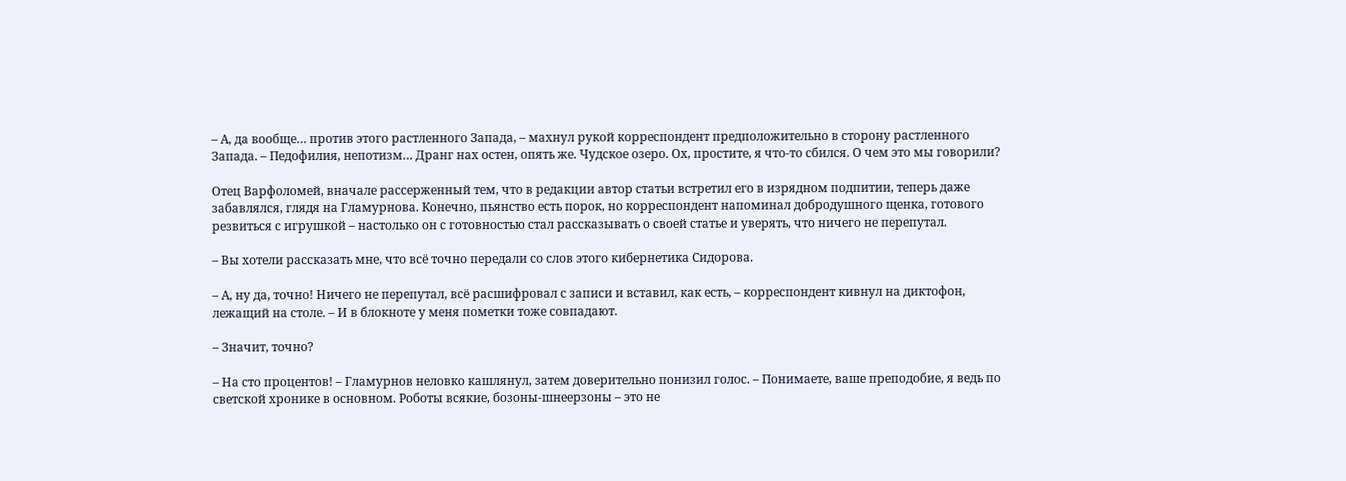– А, да вообще… против этого растленного Запада, – махнул рукой корреспондент предположительно в сторону растленного Запада. – Педофилия, непотизм… Дранг нах остен, опять же. Чудское озеро. Ох, простите, я что-то сбился. О чем это мы говорили?

Отец Варфоломей, вначале рассерженный тем, что в редакции автор статьи встретил его в изрядном подпитии, теперь даже забавлялся, глядя на Гламурнова. Конечно, пьянство есть порок, но корреспондент напоминал добродушного щенка, готового резвиться с игрушкой – настолько он с готовностью стал рассказывать о своей статье и уверять, что ничего не перепутал.

– Вы хотели рассказать мне, что всё точно передали со слов этого кибернетика Сидорова.

– А, ну да, точно! Ничего не перепутал, всё расшифровал с записи и вставил, как есть, – корреспондент кивнул на диктофон, лежащий на столе. – И в блокноте у меня пометки тоже совпадают.

– Значит, точно?

– На сто процентов! – Гламурнов неловко кашлянул, затем доверительно понизил голос. – Понимаете, ваше преподобие, я ведь по светской хронике в основном. Роботы всякие, бозоны-шнеерзоны – это не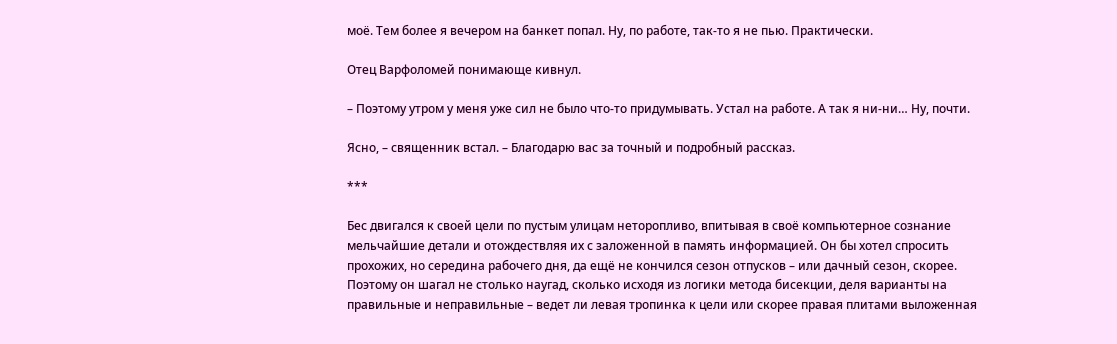моё. Тем более я вечером на банкет попал. Ну, по работе, так-то я не пью. Практически.

Отец Варфоломей понимающе кивнул.

– Поэтому утром у меня уже сил не было что-то придумывать. Устал на работе. А так я ни-ни… Ну, почти.

Ясно, – священник встал. – Благодарю вас за точный и подробный рассказ.

***

Бес двигался к своей цели по пустым улицам неторопливо, впитывая в своё компьютерное сознание мельчайшие детали и отождествляя их с заложенной в память информацией. Он бы хотел спросить прохожих, но середина рабочего дня, да ещё не кончился сезон отпусков – или дачный сезон, скорее. Поэтому он шагал не столько наугад, сколько исходя из логики метода бисекции, деля варианты на правильные и неправильные – ведет ли левая тропинка к цели или скорее правая плитами выложенная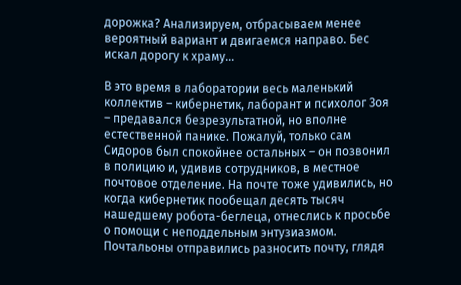дорожка? Анализируем, отбрасываем менее вероятный вариант и двигаемся направо. Бес искал дорогу к храму…

В это время в лаборатории весь маленький коллектив – кибернетик, лаборант и психолог Зоя – предавался безрезультатной, но вполне естественной панике. Пожалуй, только сам Сидоров был спокойнее остальных – он позвонил в полицию и, удивив сотрудников, в местное почтовое отделение. На почте тоже удивились, но когда кибернетик пообещал десять тысяч нашедшему робота-беглеца, отнеслись к просьбе о помощи с неподдельным энтузиазмом. Почтальоны отправились разносить почту, глядя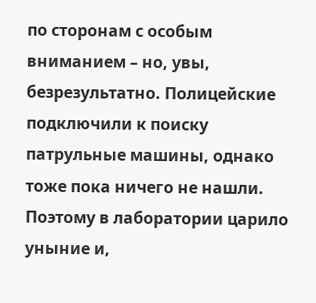по сторонам с особым вниманием – но, увы, безрезультатно. Полицейские подключили к поиску патрульные машины, однако тоже пока ничего не нашли. Поэтому в лаборатории царило уныние и,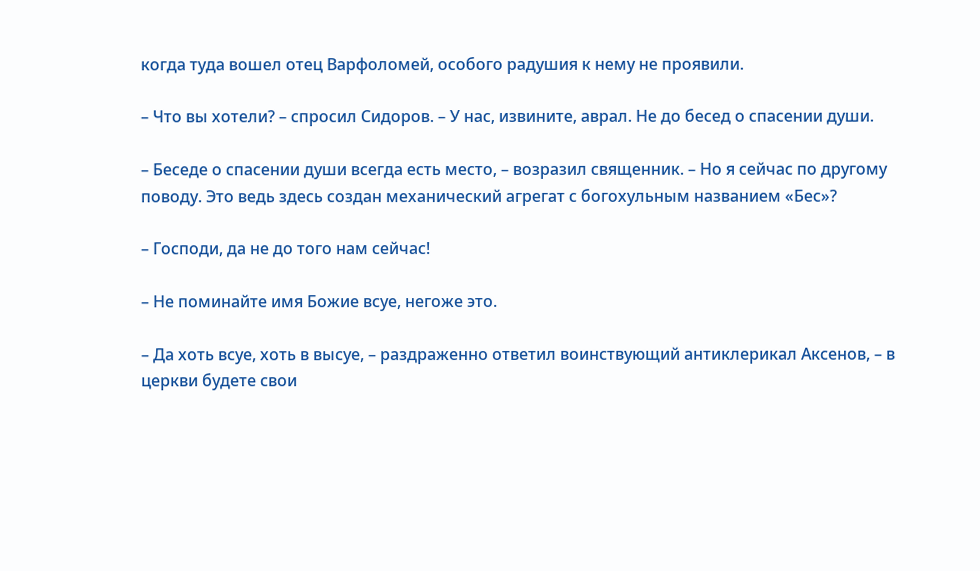когда туда вошел отец Варфоломей, особого радушия к нему не проявили.

– Что вы хотели? – спросил Сидоров. – У нас, извините, аврал. Не до бесед о спасении души.

– Беседе о спасении души всегда есть место, – возразил священник. – Но я сейчас по другому поводу. Это ведь здесь создан механический агрегат с богохульным названием «Бес»?

– Господи, да не до того нам сейчас!

– Не поминайте имя Божие всуе, негоже это.

– Да хоть всуе, хоть в высуе, – раздраженно ответил воинствующий антиклерикал Аксенов, – в церкви будете свои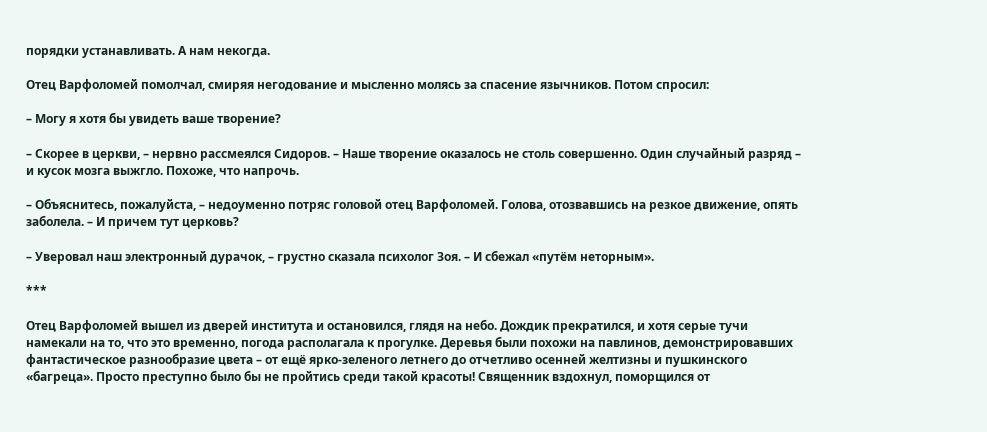порядки устанавливать. А нам некогда.

Отец Варфоломей помолчал, смиряя негодование и мысленно молясь за спасение язычников. Потом спросил:

– Могу я хотя бы увидеть ваше творение?

– Скорее в церкви, – нервно рассмеялся Сидоров. – Наше творение оказалось не столь совершенно. Один случайный разряд – и кусок мозга выжгло. Похоже, что напрочь.

– Объяснитесь, пожалуйста, – недоуменно потряс головой отец Варфоломей. Голова, отозвавшись на резкое движение, опять заболела. – И причем тут церковь?

– Уверовал наш электронный дурачок, – грустно сказала психолог Зоя. – И сбежал «путём неторным».

***

Отец Варфоломей вышел из дверей института и остановился, глядя на небо. Дождик прекратился, и хотя серые тучи намекали на то, что это временно, погода располагала к прогулке. Деревья были похожи на павлинов, демонстрировавших фантастическое разнообразие цвета – от ещё ярко-зеленого летнего до отчетливо осенней желтизны и пушкинского «багреца». Просто преступно было бы не пройтись среди такой красоты! Священник вздохнул, поморщился от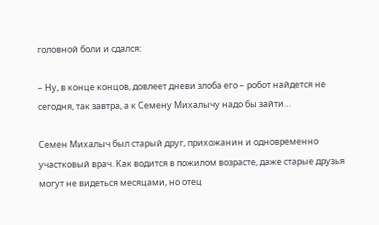головной боли и сдался:

– Ну, в конце концов, довлеет дневи злоба его – робот найдется не сегодня, так завтра, а к Семену Михалычу надо бы зайти…

Семен Михалыч был старый друг, прихожанин и одновременно участковый врач. Как водится в пожилом возрасте, даже старые друзья могут не видеться месяцами, но отец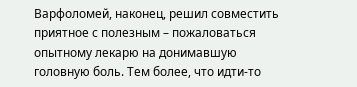Варфоломей, наконец, решил совместить приятное с полезным – пожаловаться опытному лекарю на донимавшую головную боль. Тем более, что идти-то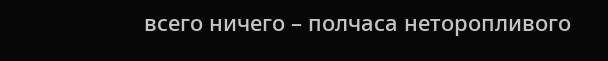всего ничего – полчаса неторопливого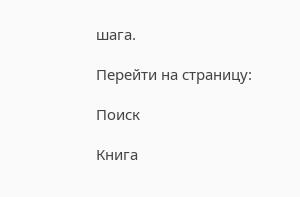шага.

Перейти на страницу:

Поиск

Книга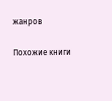жанров

Похожие книги